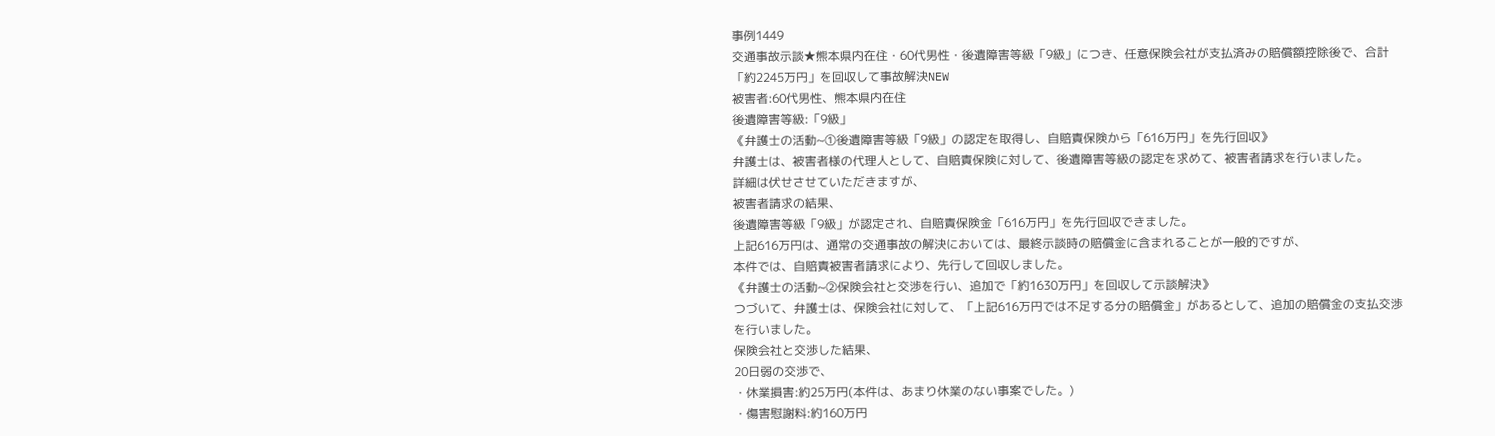事例1449
交通事故示談★熊本県内在住・60代男性・後遺障害等級「9級」につき、任意保険会社が支払済みの賠償額控除後で、合計「約2245万円」を回収して事故解決NEW
被害者:60代男性、熊本県内在住
後遺障害等級:「9級」
《弁護士の活動~①後遺障害等級「9級」の認定を取得し、自賠責保険から「616万円」を先行回収》
弁護士は、被害者様の代理人として、自賠責保険に対して、後遺障害等級の認定を求めて、被害者請求を行いました。
詳細は伏せさせていただきますが、
被害者請求の結果、
後遺障害等級「9級」が認定され、自賠責保険金「616万円」を先行回収できました。
上記616万円は、通常の交通事故の解決においては、最終示談時の賠償金に含まれることが一般的ですが、
本件では、自賠責被害者請求により、先行して回収しました。
《弁護士の活動~②保険会社と交渉を行い、追加で「約1630万円」を回収して示談解決》
つづいて、弁護士は、保険会社に対して、「上記616万円では不足する分の賠償金」があるとして、追加の賠償金の支払交渉を行いました。
保険会社と交渉した結果、
20日弱の交渉で、
・休業損害:約25万円(本件は、あまり休業のない事案でした。)
・傷害慰謝料:約160万円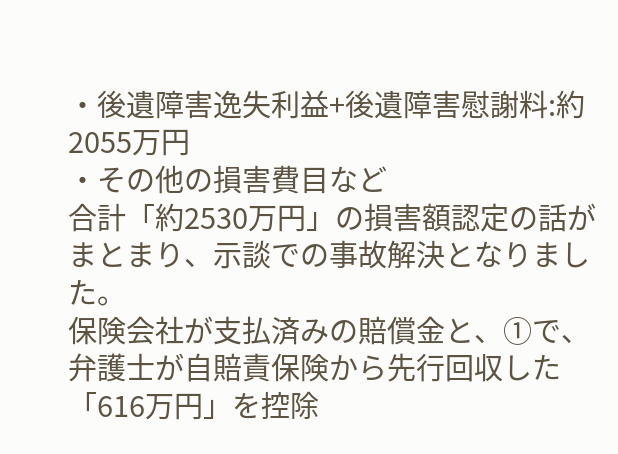・後遺障害逸失利益+後遺障害慰謝料:約2055万円
・その他の損害費目など
合計「約2530万円」の損害額認定の話がまとまり、示談での事故解決となりました。
保険会社が支払済みの賠償金と、①で、弁護士が自賠責保険から先行回収した「616万円」を控除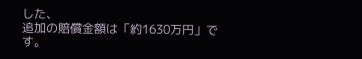した、
追加の賠償金額は「約1630万円」です。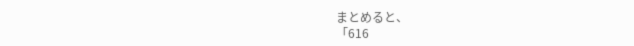まとめると、
「616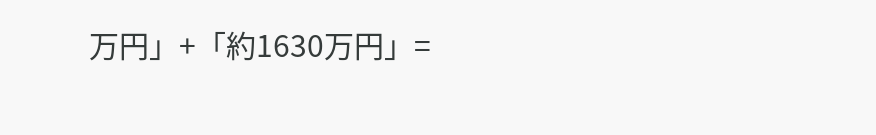万円」+「約1630万円」=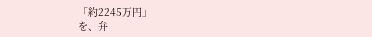「約2245万円」
を、弁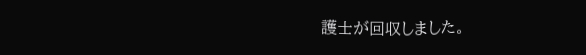護士が回収しました。